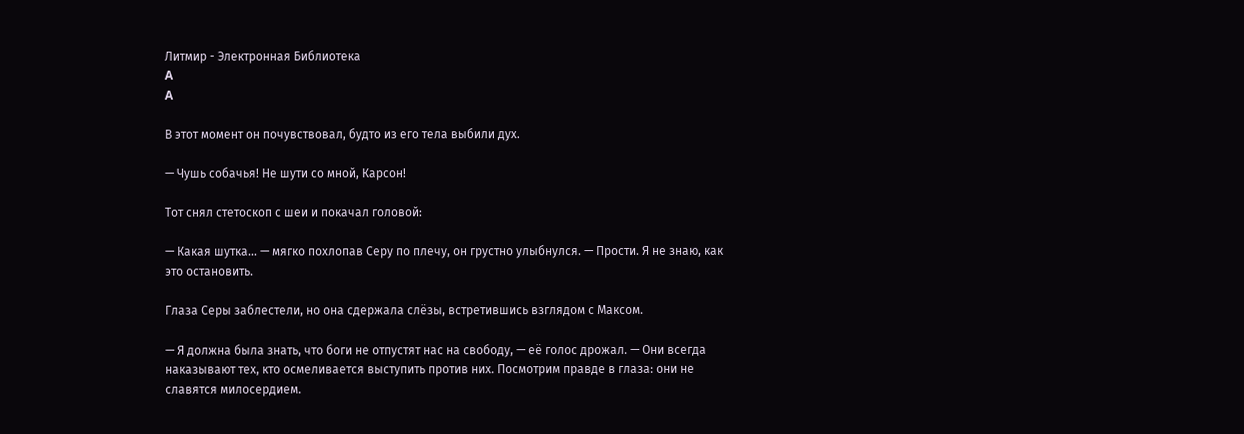Литмир - Электронная Библиотека
A
A

В этот момент он почувствовал, будто из его тела выбили дух.

— Чушь собачья! Не шути со мной, Карсон!

Тот снял стетоскоп с шеи и покачал головой:

— Какая шутка… — мягко похлопав Серу по плечу, он грустно улыбнулся. — Прости. Я не знаю, как это остановить.

Глаза Серы заблестели, но она сдержала слёзы, встретившись взглядом с Максом.

— Я должна была знать, что боги не отпустят нас на свободу, — её голос дрожал. — Они всегда наказывают тех, кто осмеливается выступить против них. Посмотрим правде в глаза: они не славятся милосердием.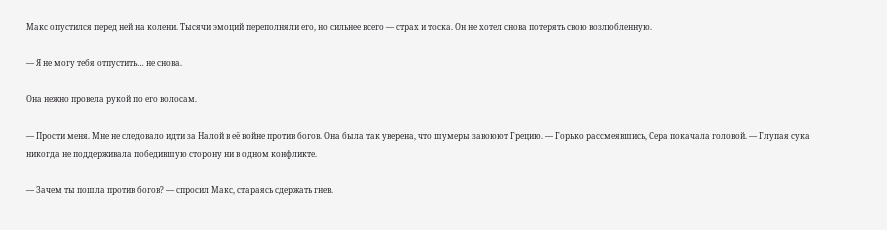Макс опустился перед ней на колени. Тысячи эмоций переполняли его, но сильнее всего — страх и тоска. Он не хотел снова потерять свою возлюбленную.

— Я не могу тебя отпустить… не снова.

Она нежно провела рукой по его волосам.

— Прости меня. Мне не следовало идти за Налой в её войне против богов. Она была так уверена, что шумеры завоюют Грецию. — Горько рассмеявшись, Сера покачала головой. — Глупая сука никогда не поддерживала победившую сторону ни в одном конфликте.

— Зачем ты пошла против богов? — спросил Макс, стараясь сдержать гнев.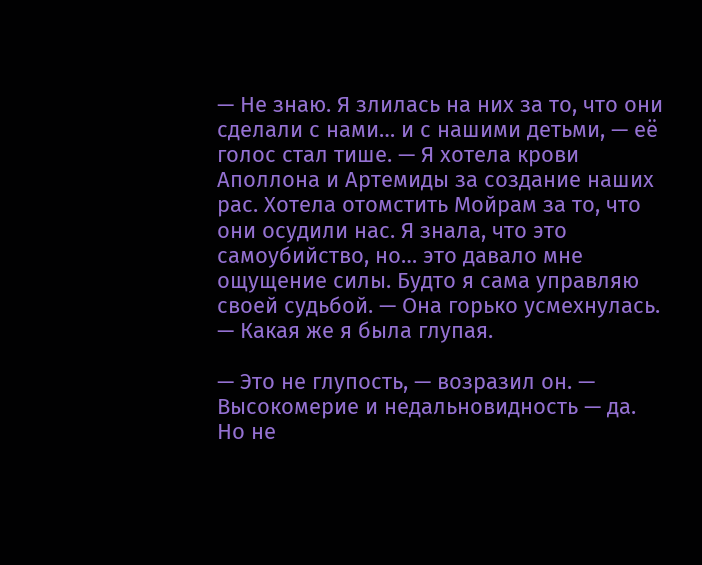— Не знаю. Я злилась на них за то, что они сделали с нами… и с нашими детьми, — её голос стал тише. — Я хотела крови Аполлона и Артемиды за создание наших рас. Хотела отомстить Мойрам за то, что они осудили нас. Я знала, что это самоубийство, но… это давало мне ощущение силы. Будто я сама управляю своей судьбой. — Она горько усмехнулась. — Какая же я была глупая.

— Это не глупость, — возразил он. — Высокомерие и недальновидность — да. Но не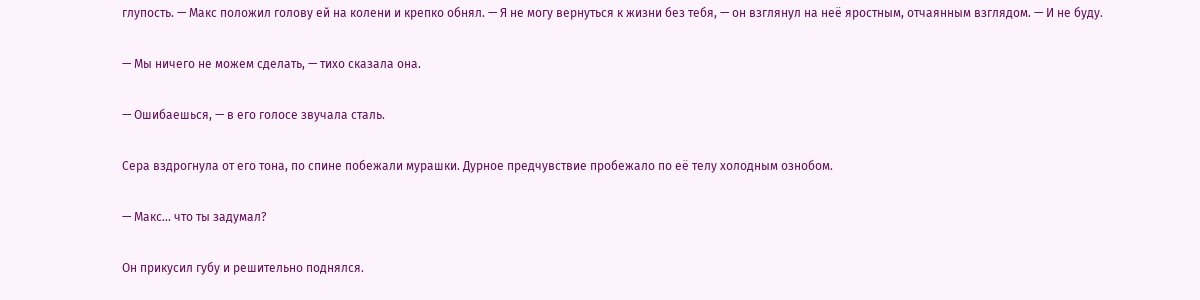глупость. — Макс положил голову ей на колени и крепко обнял. — Я не могу вернуться к жизни без тебя, — он взглянул на неё яростным, отчаянным взглядом. — И не буду.

— Мы ничего не можем сделать, — тихо сказала она.

— Ошибаешься, — в его голосе звучала сталь.

Сера вздрогнула от его тона, по спине побежали мурашки. Дурное предчувствие пробежало по её телу холодным ознобом.

— Макс… что ты задумал?

Он прикусил губу и решительно поднялся.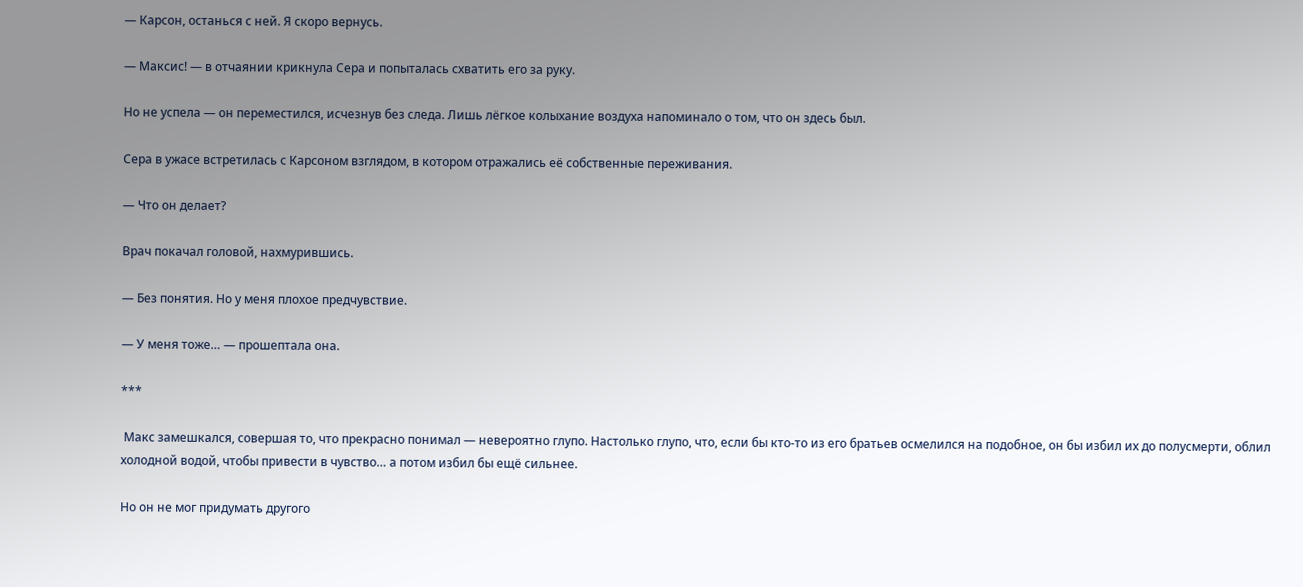— Карсон, останься с ней. Я скоро вернусь.

— Максис! — в отчаянии крикнула Сера и попыталась схватить его за руку.

Но не успела — он переместился, исчезнув без следа. Лишь лёгкое колыхание воздуха напоминало о том, что он здесь был.

Сера в ужасе встретилась с Карсоном взглядом, в котором отражались её собственные переживания.

— Что он делает?

Врач покачал головой, нахмурившись.

— Без понятия. Но у меня плохое предчувствие.

— У меня тоже… — прошептала она.

***

 Макс замешкался, совершая то, что прекрасно понимал — невероятно глупо. Настолько глупо, что, если бы кто-то из его братьев осмелился на подобное, он бы избил их до полусмерти, облил холодной водой, чтобы привести в чувство… а потом избил бы ещё сильнее.

Но он не мог придумать другого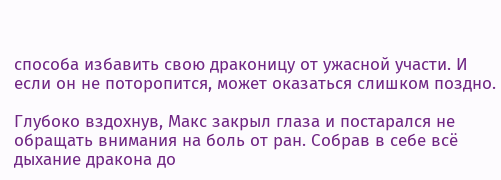способа избавить свою драконицу от ужасной участи. И если он не поторопится, может оказаться слишком поздно.

Глубоко вздохнув, Макс закрыл глаза и постарался не обращать внимания на боль от ран. Собрав в себе всё дыхание дракона до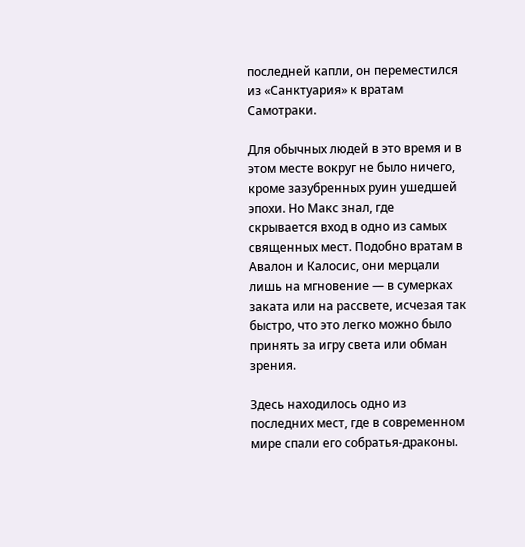последней капли, он переместился из «Санктуария» к вратам Самотраки.

Для обычных людей в это время и в этом месте вокруг не было ничего, кроме зазубренных руин ушедшей эпохи. Но Макс знал, где скрывается вход в одно из самых священных мест. Подобно вратам в Авалон и Калосис, они мерцали лишь на мгновение — в сумерках заката или на рассвете, исчезая так быстро, что это легко можно было принять за игру света или обман зрения.

Здесь находилось одно из последних мест, где в современном мире спали его собратья-драконы.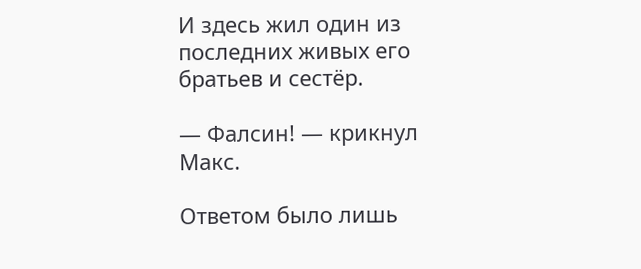И здесь жил один из последних живых его братьев и сестёр.

— Фалсин! — крикнул Макс.

Ответом было лишь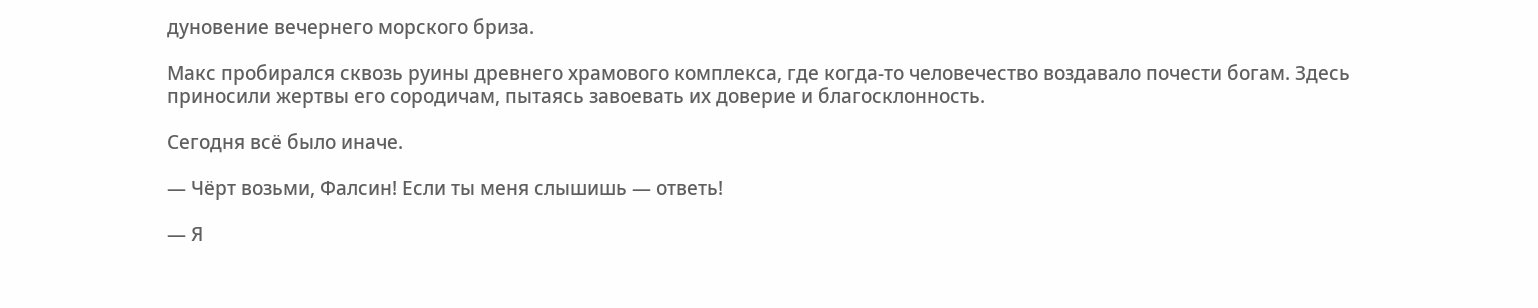дуновение вечернего морского бриза.

Макс пробирался сквозь руины древнего храмового комплекса, где когда-то человечество воздавало почести богам. Здесь приносили жертвы его сородичам, пытаясь завоевать их доверие и благосклонность.

Сегодня всё было иначе.

— Чёрт возьми, Фалсин! Если ты меня слышишь — ответь!

— Я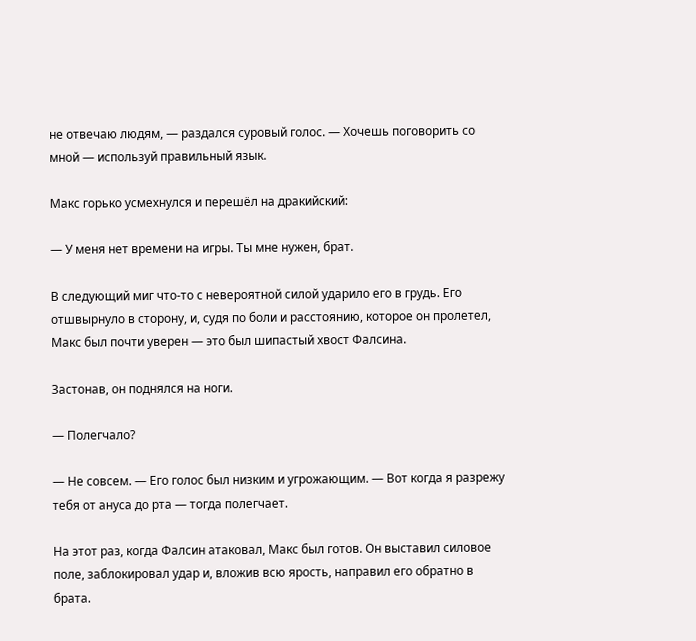не отвечаю людям, — раздался суровый голос. — Хочешь поговорить со мной — используй правильный язык.

Макс горько усмехнулся и перешёл на дракийский:

— У меня нет времени на игры. Ты мне нужен, брат.

В следующий миг что-то с невероятной силой ударило его в грудь. Его отшвырнуло в сторону, и, судя по боли и расстоянию, которое он пролетел, Макс был почти уверен — это был шипастый хвост Фалсина.

Застонав, он поднялся на ноги.

— Полегчало?

— Не совсем. — Его голос был низким и угрожающим. — Вот когда я разрежу тебя от ануса до рта — тогда полегчает.

На этот раз, когда Фалсин атаковал, Макс был готов. Он выставил силовое поле, заблокировал удар и, вложив всю ярость, направил его обратно в брата.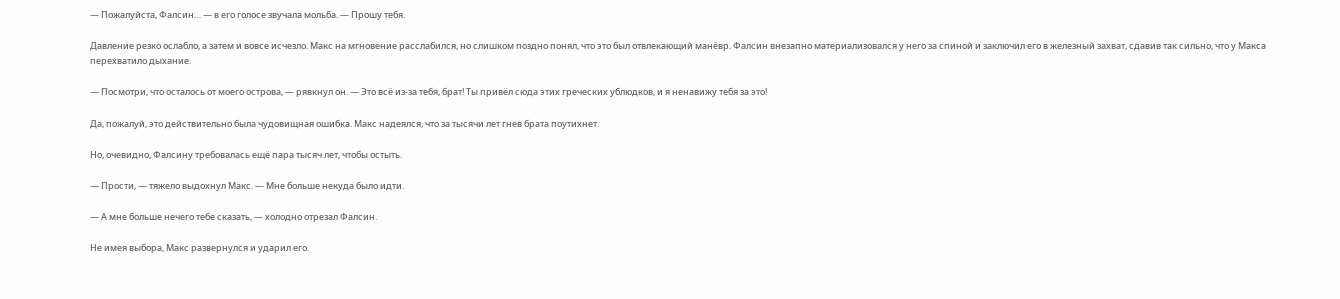— Пожалуйста, Фалсин… — в его голосе звучала мольба. — Прошу тебя.

Давление резко ослабло, а затем и вовсе исчезло. Макс на мгновение расслабился, но слишком поздно понял, что это был отвлекающий манёвр. Фалсин внезапно материализовался у него за спиной и заключил его в железный захват, сдавив так сильно, что у Макса перехватило дыхание.

— Посмотри, что осталось от моего острова, — рявкнул он. — Это всё из-за тебя, брат! Ты привёл сюда этих греческих ублюдков, и я ненавижу тебя за это!

Да, пожалуй, это действительно была чудовищная ошибка. Макс надеялся, что за тысячи лет гнев брата поутихнет.

Но, очевидно, Фалсину требовалась ещё пара тысяч лет, чтобы остыть.

— Прости, — тяжело выдохнул Макс. — Мне больше некуда было идти.

— А мне больше нечего тебе сказать, — холодно отрезал Фалсин.

Не имея выбора, Макс развернулся и ударил его.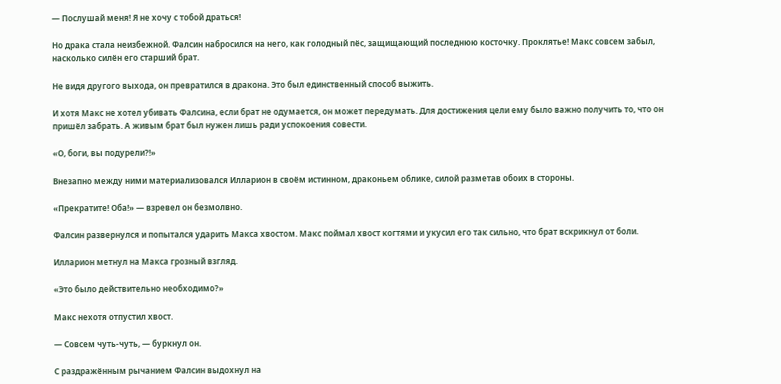— Послушай меня! Я не хочу с тобой драться!

Но драка стала неизбежной. Фалсин набросился на него, как голодный пёс, защищающий последнюю косточку. Проклятье! Макс совсем забыл, насколько силён его старший брат.

Не видя другого выхода, он превратился в дракона. Это был единственный способ выжить.

И хотя Макс не хотел убивать Фалсина, если брат не одумается, он может передумать. Для достижения цели ему было важно получить то, что он пришёл забрать. А живым брат был нужен лишь ради успокоения совести.

«О, боги, вы подурели?!»

Внезапно между ними материализовался Илларион в своём истинном, драконьем облике, силой разметав обоих в стороны.

«Прекратите! Оба!» — взревел он безмолвно.

Фалсин развернулся и попытался ударить Макса хвостом. Макс поймал хвост когтями и укусил его так сильно, что брат вскрикнул от боли.

Илларион метнул на Макса грозный взгляд.

«Это было действительно необходимо?»

Макс нехотя отпустил хвост.

— Совсем чуть-чуть, — буркнул он.

С раздражённым рычанием Фалсин выдохнул на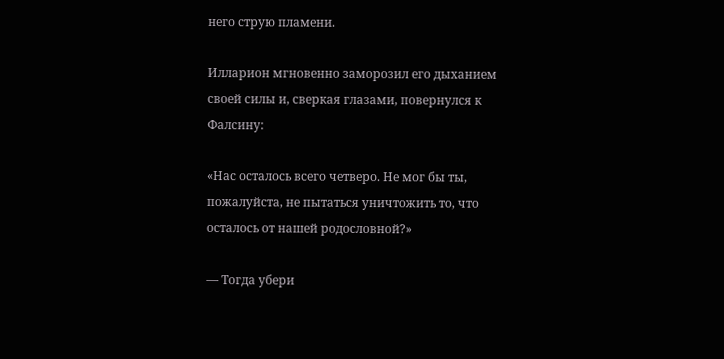него струю пламени.

Илларион мгновенно заморозил его дыханием своей силы и, сверкая глазами, повернулся к Фалсину:

«Нас осталось всего четверо. Не мог бы ты, пожалуйста, не пытаться уничтожить то, что осталось от нашей родословной?»

— Тогда убери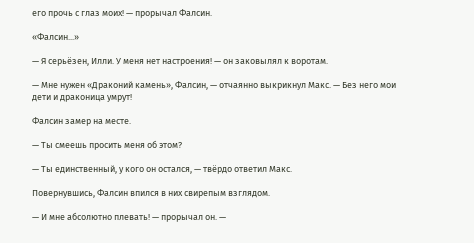его прочь с глаз моих! — прорычал Фалсин.

«Фалсин...»

— Я серьёзен, Илли. У меня нет настроения! — он заковылял к воротам.

— Мне нужен «Драконий камень», Фалсин, — отчаянно выкрикнул Макс. — Без него мои дети и драконица умрут!

Фалсин замер на месте.

— Ты смеешь просить меня об этом?

— Ты единственный, у кого он остался, — твёрдо ответил Макс.

Повернувшись, Фалсин впился в них свирепым взглядом.

— И мне абсолютно плевать! — прорычал он. —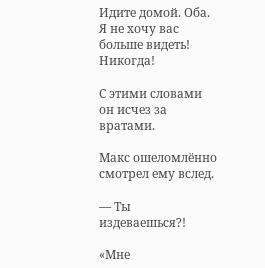Идите домой. Оба. Я не хочу вас больше видеть! Никогда!

С этими словами он исчез за вратами.

Макс ошеломлённо смотрел ему вслед.

— Ты издеваешься?!

«Мне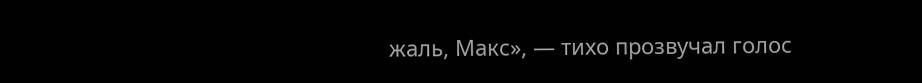жаль, Макс», — тихо прозвучал голос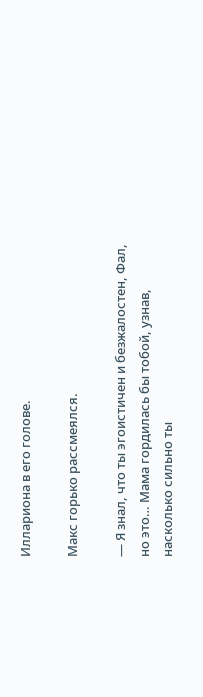Иллариона в его голове.

Макс горько рассмеялся.

— Я знал, что ты эгоистичен и безжалостен, Фал, но это… Мама гордилась бы тобой, узнав, насколько сильно ты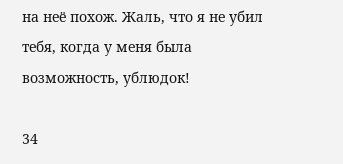на неё похож. Жаль, что я не убил тебя, когда у меня была возможность, ублюдок!

34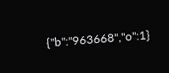{"b":"963668","o":1}